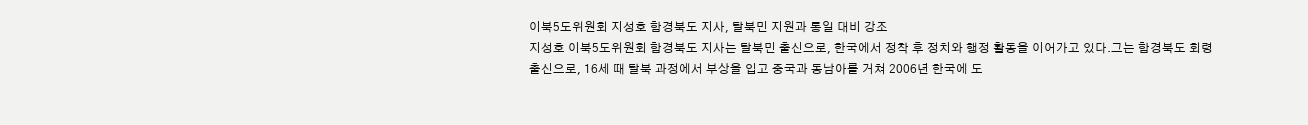이북5도위원회 지성호 함경북도 지사, 탈북민 지원과 통일 대비 강조
지성호 이북5도위원회 함경북도 지사는 탈북민 출신으로, 한국에서 정착 후 정치와 행정 활동을 이어가고 있다.그는 함경북도 회령 출신으로, 16세 때 탈북 과정에서 부상을 입고 중국과 동남아를 거쳐 2006년 한국에 도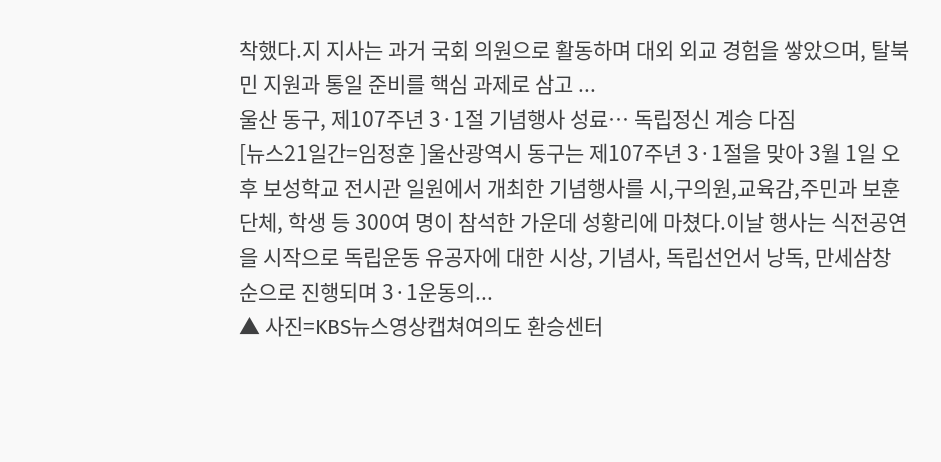착했다.지 지사는 과거 국회 의원으로 활동하며 대외 외교 경험을 쌓았으며, 탈북민 지원과 통일 준비를 핵심 과제로 삼고 ...
울산 동구, 제107주년 3·1절 기념행사 성료… 독립정신 계승 다짐
[뉴스21일간=임정훈 ]울산광역시 동구는 제107주년 3·1절을 맞아 3월 1일 오후 보성학교 전시관 일원에서 개최한 기념행사를 시,구의원,교육감,주민과 보훈단체, 학생 등 300여 명이 참석한 가운데 성황리에 마쳤다.이날 행사는 식전공연을 시작으로 독립운동 유공자에 대한 시상, 기념사, 독립선언서 낭독, 만세삼창 순으로 진행되며 3·1운동의...
▲ 사진=KBS뉴스영상캡쳐여의도 환승센터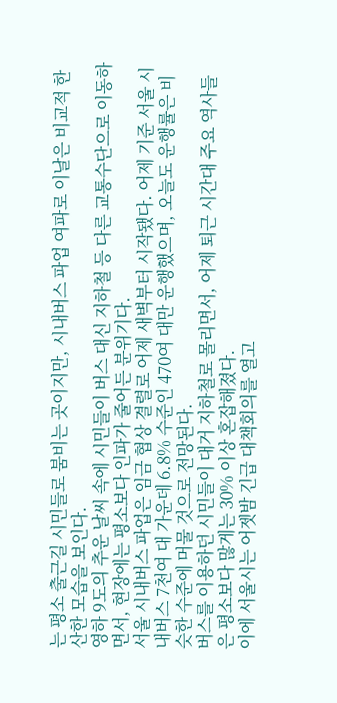는 평소 출근길 시민들로 붐비는 곳이지만, 시내버스 파업 여파로 이날은 비교적 한산한 모습을 보인다.
영하 9도의 추운 날씨 속에 시민들이 버스 대신 지하철 등 다른 교통수단으로 이동하면서, 현장에는 평소보다 인파가 줄어든 분위기다.
서울 시내버스 파업은 임금 협상 결렬로 어제 새벽부터 시작됐다. 어제 기준 서울 시내버스 7천여 대 가운데 6.8% 수준인 470여 대만 운행했으며, 오늘도 운행률은 비슷한 수준에 머물 것으로 전망된다.
버스를 이용하던 시민들이 대거 지하철로 몰리면서, 어제 퇴근 시간대 주요 역사들은 평소보다 많게는 30% 이상 혼잡해졌다.
이에 서울시는 어젯밤 긴급 대책회의를 열고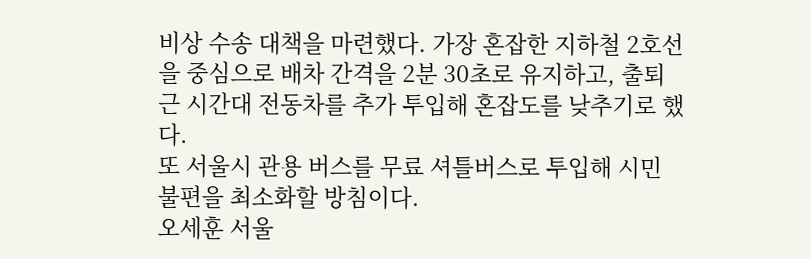비상 수송 대책을 마련했다. 가장 혼잡한 지하철 2호선을 중심으로 배차 간격을 2분 30초로 유지하고, 출퇴근 시간대 전동차를 추가 투입해 혼잡도를 낮추기로 했다.
또 서울시 관용 버스를 무료 셔틀버스로 투입해 시민 불편을 최소화할 방침이다.
오세훈 서울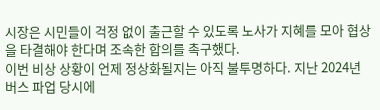시장은 시민들이 걱정 없이 출근할 수 있도록 노사가 지혜를 모아 협상을 타결해야 한다며 조속한 합의를 촉구했다.
이번 비상 상황이 언제 정상화될지는 아직 불투명하다. 지난 2024년 버스 파업 당시에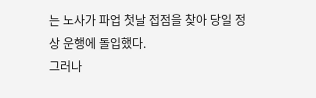는 노사가 파업 첫날 접점을 찾아 당일 정상 운행에 돌입했다.
그러나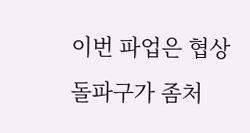이번 파업은 협상 돌파구가 좀처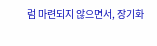럼 마련되지 않으면서, 장기화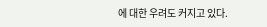에 대한 우려도 커지고 있다.